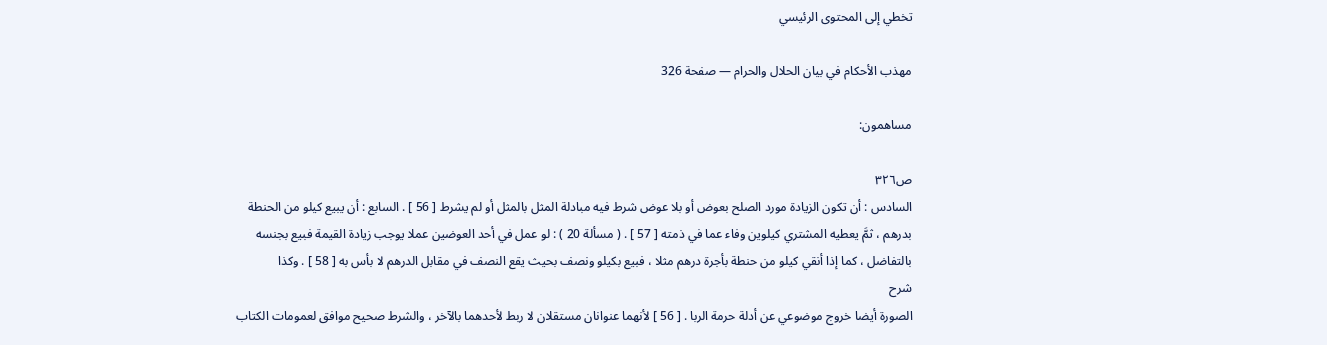تخطي إلى المحتوى الرئيسي

مهذب الأحكام في بيان الحلال والحرام — صفحة 326

مساهمون:

ص٣٢٦
السادس : أن تكون الزيادة مورد الصلح بعوض أو بلا عوض شرط فيه مبادلة المثل بالمثل أو لم يشرط [ 56 ] . السابع : أن يبيع كيلو من الحنطة بدرهم ، ثمَّ يعطيه المشتري كيلوين وفاء عما في ذمته [ 57 ] . ( مسألة 20 ) : لو عمل في أحد العوضين عملا يوجب زيادة القيمة فبيع بجنسه بالتفاضل ، كما إذا أنقي كيلو من حنطة بأجرة درهم مثلا ، فبيع بكيلو ونصف بحيث يقع النصف في مقابل الدرهم لا بأس به [ 58 ] . وكذا
شرح
الصورة أيضا خروج موضوعي عن أدلة حرمة الربا . [ 56 ] لأنهما عنوانان مستقلان لا ربط لأحدهما بالآخر ، والشرط صحيح موافق لعمومات الكتاب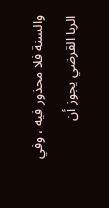والسنة فلا محذور فيه ، وفي الربا القرضي يجوز أن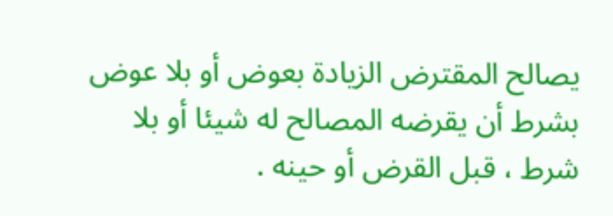يصالح المقترض الزيادة بعوض أو بلا عوض بشرط أن يقرضه المصالح له شيئا أو بلا شرط ، قبل القرض أو حينه .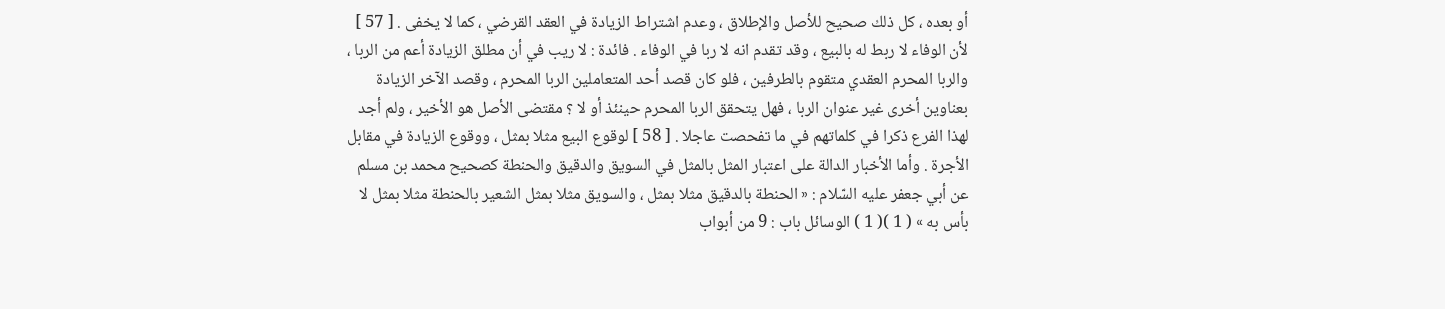أو بعده ، كل ذلك صحيح للأصل والإطلاق ، وعدم اشتراط الزيادة في العقد القرضي ، كما لا يخفى . [ 57 ] لأن الوفاء لا ربط له بالبيع ، وقد تقدم انه لا ربا في الوفاء . فائدة : لا ريب في أن مطلق الزيادة أعم من الربا ، والربا المحرم العقدي متقوم بالطرفين ، فلو كان قصد أحد المتعاملين الربا المحرم ، وقصد الآخر الزيادة بعناوين أخرى غير عنوان الربا ، فهل يتحقق الربا المحرم حينئذ أو لا ؟ مقتضى الأصل هو الأخير ، ولم أجد لهذا الفرع ذكرا في كلماتهم في ما تفحصت عاجلا . [ 58 ] لوقوع البيع مثلا بمثل ، ووقوع الزيادة في مقابل الأجرة . وأما الأخبار الدالة على اعتبار المثل بالمثل في السويق والدقيق والحنطة كصحيح محمد بن مسلم عن أبي جعفر عليه السّلام : « الحنطة بالدقيق مثلا بمثل ، والسويق مثلا بمثل الشعير بالحنطة مثلا بمثل لا بأس به » ( 1 )( 1 ) الوسائل باب : 9 من أبواب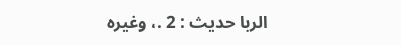الربا حديث : 2 .، وغيره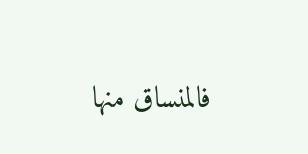فالمنساق منها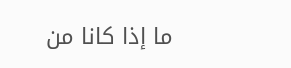ما إذا كانا من